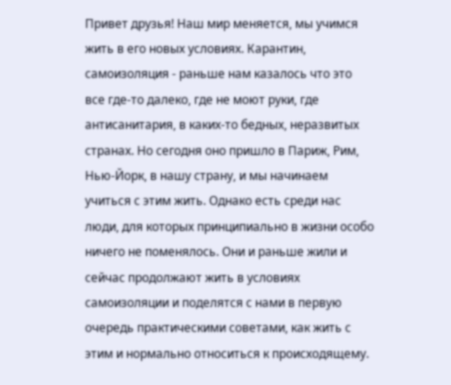Привет друзья! Наш мир меняется, мы учимся жить в его новых условиях. Карантин, самоизоляция - раньше нам казалось что это все где-то далеко, где не моют руки, где антисанитария, в каких-то бедных, неразвитых странах. Но сегодня оно пришло в Париж, Рим, Нью-Йорк, в нашу страну, и мы начинаем учиться с этим жить. Однако есть среди нас люди, для которых принципиально в жизни особо ничего не поменялось. Они и раньше жили и сейчас продолжают жить в условиях самоизоляции и поделятся с нами в первую очередь практическими советами, как жить с этим и нормально относиться к происходящему.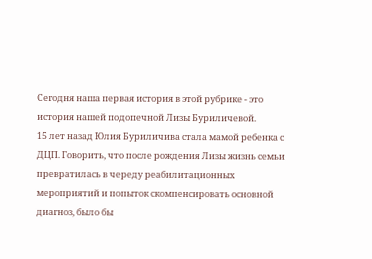Сегодня наша первая история в этой рубрике - это история нашей подопечной Лизы Буриличевой.
15 лет назад Юлия Буриличива стала мамой ребенка с ДЦП. Говорить, что после рождения Лизы жизнь семьи превратилась в череду реабилитационных мероприятий и попыток скомпенсировать основной диагноз, было бы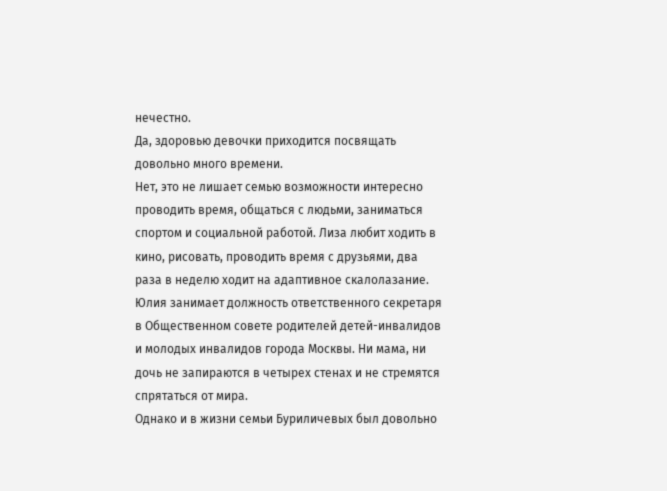нечестно.
Да, здоровью девочки приходится посвящать довольно много времени.
Нет, это не лишает семью возможности интересно проводить время, общаться с людьми, заниматься спортом и социальной работой. Лиза любит ходить в кино, рисовать, проводить время с друзьями, два раза в неделю ходит на адаптивное скалолазание. Юлия занимает должность ответственного секретаря в Общественном совете родителей детей-инвалидов и молодых инвалидов города Москвы. Ни мама, ни дочь не запираются в четырех стенах и не стремятся спрятаться от мира.
Однако и в жизни семьи Буриличевых был довольно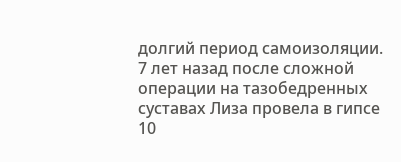долгий период самоизоляции. 7 лет назад после сложной операции на тазобедренных суставах Лиза провела в гипсе 10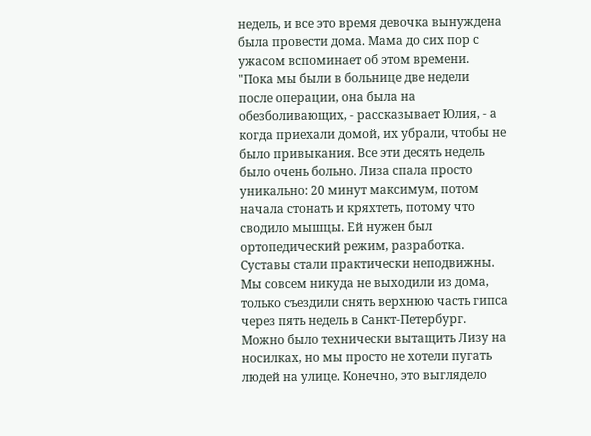недель, и все это время девочка вынуждена была провести дома. Мама до сих пор с ужасом вспоминает об этом времени.
"Пока мы были в больнице две недели после операции, она была на обезболивающих, - рассказывает Юлия, - а когда приехали домой, их убрали, чтобы не было привыкания. Все эти десять недель было очень больно. Лиза спала просто уникально: 20 минут максимум, потом начала стонать и кряхтеть, потому что сводило мышцы. Ей нужен был ортопедический режим, разработка. Суставы стали практически неподвижны. Мы совсем никуда не выходили из дома, только съездили снять верхнюю часть гипса через пять недель в Санкт-Петербург. Можно было технически вытащить Лизу на носилках, но мы просто не хотели пугать людей на улице. Конечно, это выглядело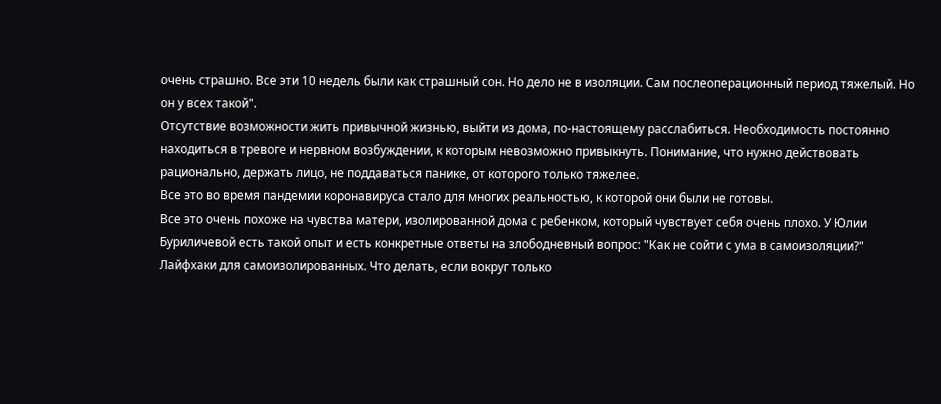очень страшно. Все эти 10 недель были как страшный сон. Но дело не в изоляции. Сам послеоперационный период тяжелый. Но он у всех такой".
Отсутствие возможности жить привычной жизнью, выйти из дома, по-настоящему расслабиться. Необходимость постоянно находиться в тревоге и нервном возбуждении, к которым невозможно привыкнуть. Понимание, что нужно действовать рационально, держать лицо, не поддаваться панике, от которого только тяжелее.
Все это во время пандемии коронавируса стало для многих реальностью, к которой они были не готовы.
Все это очень похоже на чувства матери, изолированной дома с ребенком, который чувствует себя очень плохо. У Юлии Буриличевой есть такой опыт и есть конкретные ответы на злободневный вопрос: "Как не сойти с ума в самоизоляции?"
Лайфхаки для самоизолированных. Что делать, если вокруг только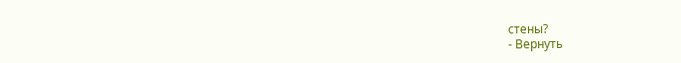стены?
- Вернуть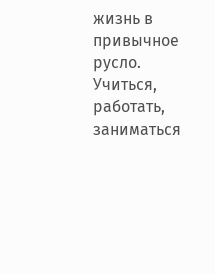жизнь в привычное русло. Учиться, работать, заниматься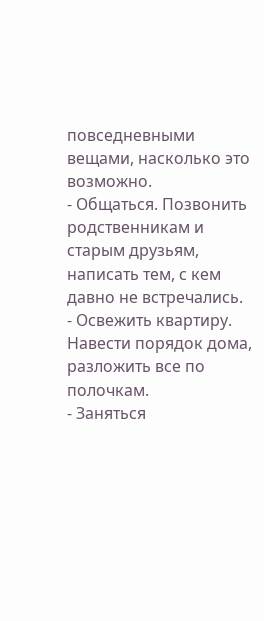повседневными вещами, насколько это возможно.
- Общаться. Позвонить родственникам и старым друзьям, написать тем, с кем давно не встречались.
- Освежить квартиру. Навести порядок дома, разложить все по полочкам.
- Заняться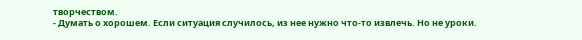творчеством.
- Думать о хорошем. Если ситуация случилось, из нее нужно что-то извлечь. Но не уроки.